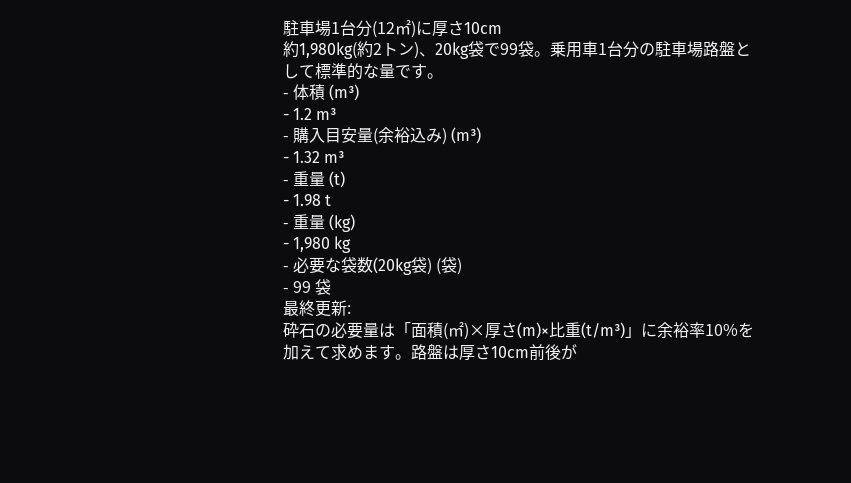駐車場1台分(12㎡)に厚さ10cm
約1,980kg(約2トン)、20kg袋で99袋。乗用車1台分の駐車場路盤として標準的な量です。
- 体積 (m³)
- 1.2 m³
- 購入目安量(余裕込み) (m³)
- 1.32 m³
- 重量 (t)
- 1.98 t
- 重量 (kg)
- 1,980 kg
- 必要な袋数(20kg袋) (袋)
- 99 袋
最終更新:
砕石の必要量は「面積(㎡)×厚さ(m)×比重(t/m³)」に余裕率10%を加えて求めます。路盤は厚さ10cm前後が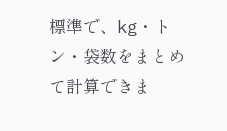標準で、kg・トン・袋数をまとめて計算できま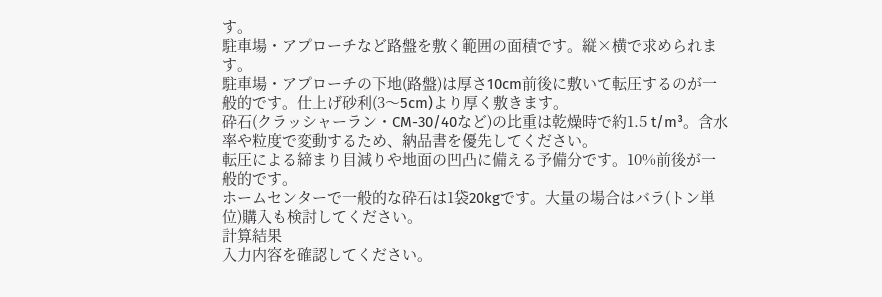す。
駐車場・アプローチなど路盤を敷く範囲の面積です。縦×横で求められます。
駐車場・アプローチの下地(路盤)は厚さ10cm前後に敷いて転圧するのが一般的です。仕上げ砂利(3〜5cm)より厚く敷きます。
砕石(クラッシャーラン・CM-30/40など)の比重は乾燥時で約1.5 t/m³。含水率や粒度で変動するため、納品書を優先してください。
転圧による締まり目減りや地面の凹凸に備える予備分です。10%前後が一般的です。
ホームセンターで一般的な砕石は1袋20kgです。大量の場合はバラ(トン単位)購入も検討してください。
計算結果
入力内容を確認してください。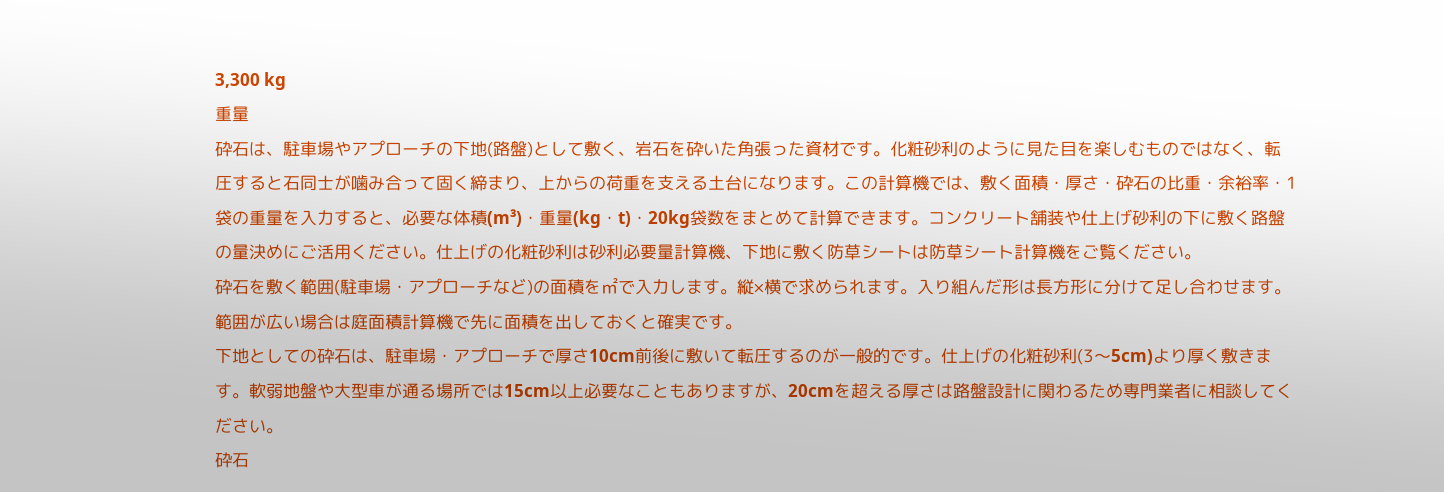3,300 kg
重量
砕石は、駐車場やアプローチの下地(路盤)として敷く、岩石を砕いた角張った資材です。化粧砂利のように見た目を楽しむものではなく、転圧すると石同士が噛み合って固く締まり、上からの荷重を支える土台になります。この計算機では、敷く面積・厚さ・砕石の比重・余裕率・1袋の重量を入力すると、必要な体積(m³)・重量(kg・t)・20kg袋数をまとめて計算できます。コンクリート舗装や仕上げ砂利の下に敷く路盤の量決めにご活用ください。仕上げの化粧砂利は砂利必要量計算機、下地に敷く防草シートは防草シート計算機をご覧ください。
砕石を敷く範囲(駐車場・アプローチなど)の面積を㎡で入力します。縦×横で求められます。入り組んだ形は長方形に分けて足し合わせます。範囲が広い場合は庭面積計算機で先に面積を出しておくと確実です。
下地としての砕石は、駐車場・アプローチで厚さ10cm前後に敷いて転圧するのが一般的です。仕上げの化粧砂利(3〜5cm)より厚く敷きます。軟弱地盤や大型車が通る場所では15cm以上必要なこともありますが、20cmを超える厚さは路盤設計に関わるため専門業者に相談してください。
砕石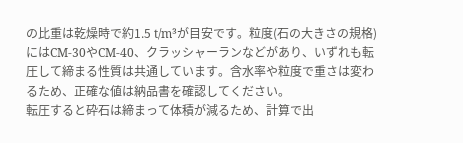の比重は乾燥時で約1.5 t/m³が目安です。粒度(石の大きさの規格)にはCM-30やCM-40、クラッシャーランなどがあり、いずれも転圧して締まる性質は共通しています。含水率や粒度で重さは変わるため、正確な値は納品書を確認してください。
転圧すると砕石は締まって体積が減るため、計算で出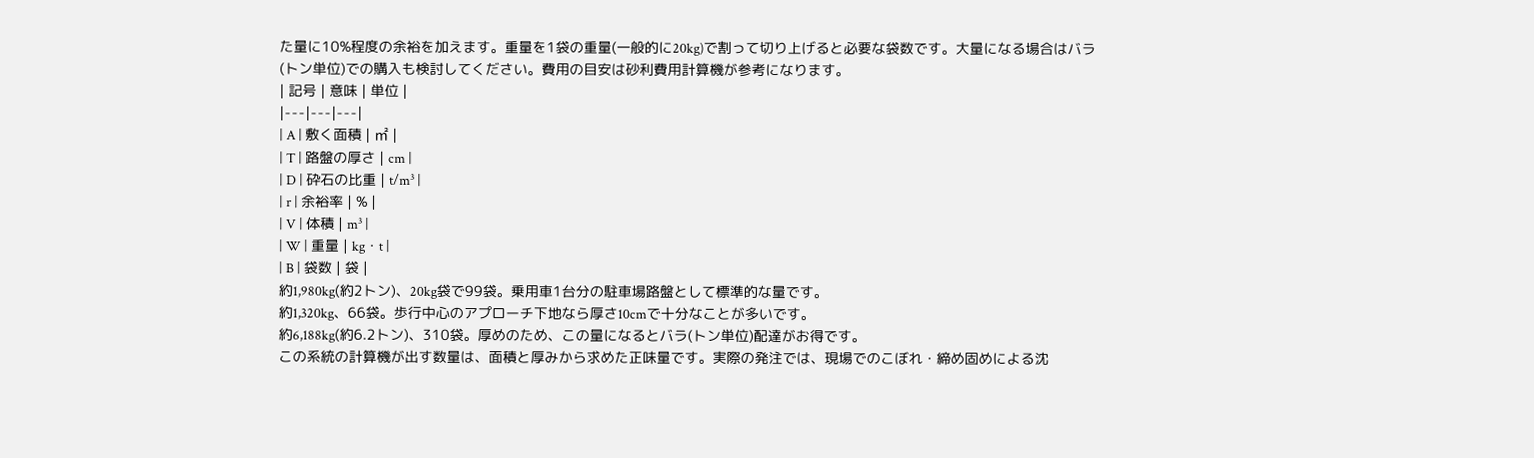た量に10%程度の余裕を加えます。重量を1袋の重量(一般的に20kg)で割って切り上げると必要な袋数です。大量になる場合はバラ(トン単位)での購入も検討してください。費用の目安は砂利費用計算機が参考になります。
| 記号 | 意味 | 単位 |
|---|---|---|
| A | 敷く面積 | ㎡ |
| T | 路盤の厚さ | cm |
| D | 砕石の比重 | t/m³ |
| r | 余裕率 | % |
| V | 体積 | m³ |
| W | 重量 | kg・t |
| B | 袋数 | 袋 |
約1,980kg(約2トン)、20kg袋で99袋。乗用車1台分の駐車場路盤として標準的な量です。
約1,320kg、66袋。歩行中心のアプローチ下地なら厚さ10cmで十分なことが多いです。
約6,188kg(約6.2トン)、310袋。厚めのため、この量になるとバラ(トン単位)配達がお得です。
この系統の計算機が出す数量は、面積と厚みから求めた正味量です。実際の発注では、現場でのこぼれ・締め固めによる沈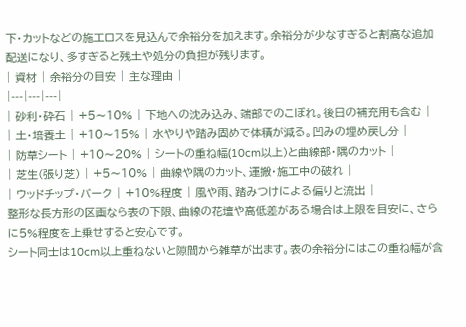下・カットなどの施工ロスを見込んで余裕分を加えます。余裕分が少なすぎると割高な追加配送になり、多すぎると残土や処分の負担が残ります。
| 資材 | 余裕分の目安 | 主な理由 |
|---|---|---|
| 砂利・砕石 | +5〜10% | 下地への沈み込み、端部でのこぼれ。後日の補充用も含む |
| 土・培養土 | +10〜15% | 水やりや踏み固めで体積が減る。凹みの埋め戻し分 |
| 防草シート | +10〜20% | シートの重ね幅(10cm以上)と曲線部・隅のカット |
| 芝生(張り芝) | +5〜10% | 曲線や隅のカット、運搬・施工中の破れ |
| ウッドチップ・バーク | +10%程度 | 風や雨、踏みつけによる偏りと流出 |
整形な長方形の区画なら表の下限、曲線の花壇や高低差がある場合は上限を目安に、さらに5%程度を上乗せすると安心です。
シート同士は10cm以上重ねないと隙間から雑草が出ます。表の余裕分にはこの重ね幅が含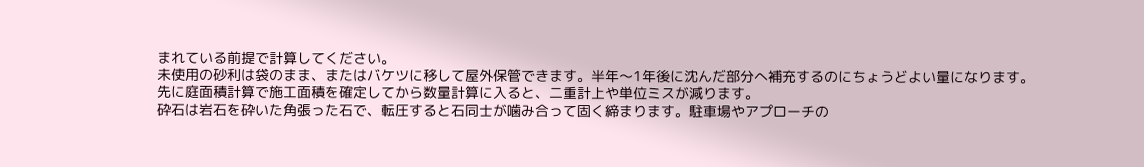まれている前提で計算してください。
未使用の砂利は袋のまま、またはバケツに移して屋外保管できます。半年〜1年後に沈んだ部分へ補充するのにちょうどよい量になります。
先に庭面積計算で施工面積を確定してから数量計算に入ると、二重計上や単位ミスが減ります。
砕石は岩石を砕いた角張った石で、転圧すると石同士が噛み合って固く締まります。駐車場やアプローチの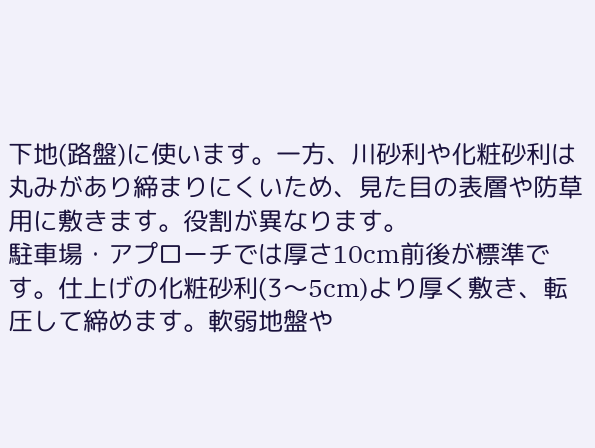下地(路盤)に使います。一方、川砂利や化粧砂利は丸みがあり締まりにくいため、見た目の表層や防草用に敷きます。役割が異なります。
駐車場・アプローチでは厚さ10cm前後が標準です。仕上げの化粧砂利(3〜5cm)より厚く敷き、転圧して締めます。軟弱地盤や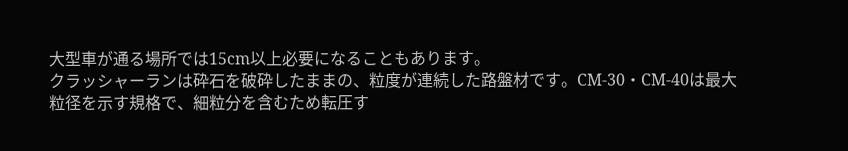大型車が通る場所では15cm以上必要になることもあります。
クラッシャーランは砕石を破砕したままの、粒度が連続した路盤材です。CM-30・CM-40は最大粒径を示す規格で、細粒分を含むため転圧す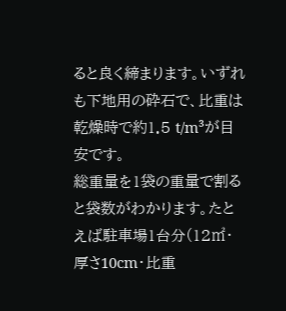ると良く締まります。いずれも下地用の砕石で、比重は乾燥時で約1.5 t/m³が目安です。
総重量を1袋の重量で割ると袋数がわかります。たとえば駐車場1台分(12㎡・厚さ10cm・比重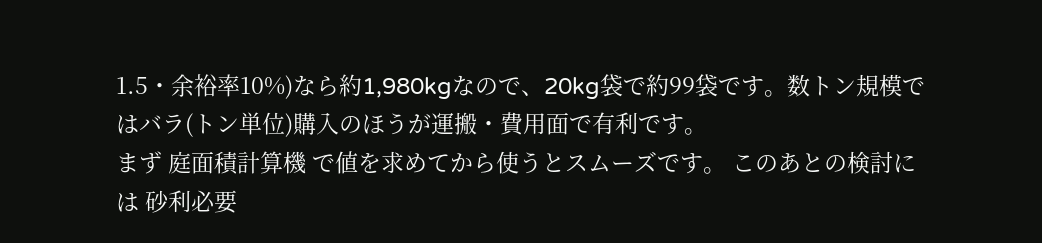1.5・余裕率10%)なら約1,980kgなので、20kg袋で約99袋です。数トン規模ではバラ(トン単位)購入のほうが運搬・費用面で有利です。
まず 庭面積計算機 で値を求めてから使うとスムーズです。 このあとの検討には 砂利必要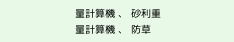量計算機 、 砂利重量計算機 、 防草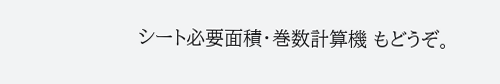シート必要面積・巻数計算機 もどうぞ。